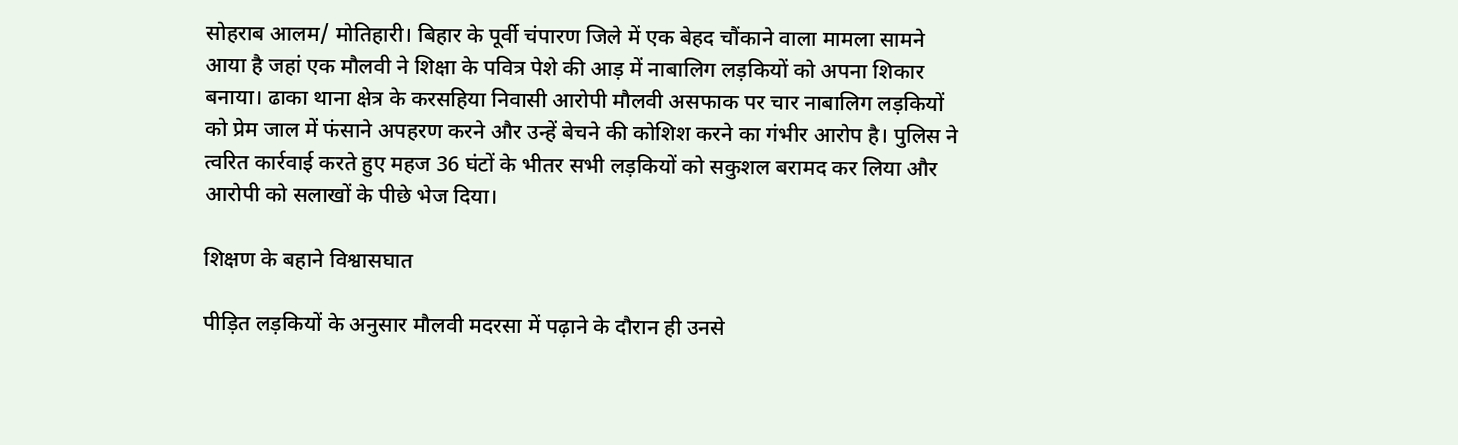सोहराब आलम/ मोतिहारी। बिहार के पूर्वी चंपारण जिले में एक बेहद चौंकाने वाला मामला सामने आया है जहां एक मौलवी ने शिक्षा के पवित्र पेशे की आड़ में नाबालिग लड़कियों को अपना शिकार बनाया। ढाका थाना क्षेत्र के करसहिया निवासी आरोपी मौलवी असफाक पर चार नाबालिग लड़कियों को प्रेम जाल में फंसाने अपहरण करने और उन्हें बेचने की कोशिश करने का गंभीर आरोप है। पुलिस ने त्वरित कार्रवाई करते हुए महज 36 घंटों के भीतर सभी लड़कियों को सकुशल बरामद कर लिया और आरोपी को सलाखों के पीछे भेज दिया।

शिक्षण के बहाने विश्वासघात

पीड़ित लड़कियों के अनुसार मौलवी मदरसा में पढ़ाने के दौरान ही उनसे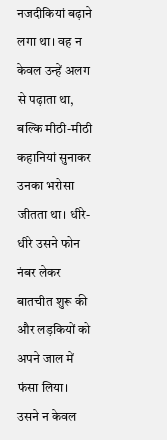नजदीकियां बढ़ाने लगा था। वह न केवल उन्हें अलग से पढ़ाता था, बल्कि मीठी-मीठी कहानियां सुनाकर उनका भरोसा जीतता था। धीरे-धीरे उसने फोन नंबर लेकर बातचीत शुरू की और लड़कियों को अपने जाल में फंसा लिया। उसने न केवल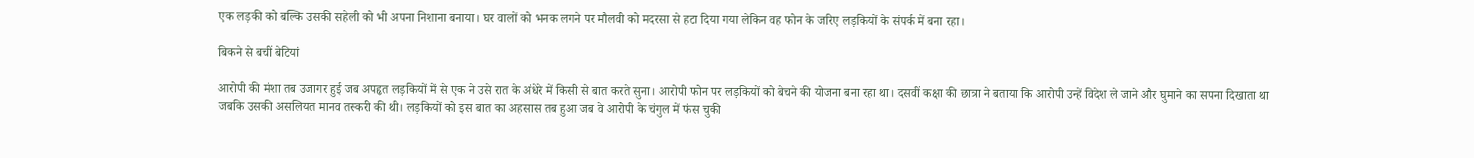एक लड़की को बल्कि उसकी सहेली को भी अपना निशाना बनाया। घर वालों को भनक लगने पर मौलवी को मदरसा से हटा दिया गया लेकिन वह फोन के जरिए लड़कियों के संपर्क में बना रहा।

बिकने से बचीं बेटियां

आरोपी की मंशा तब उजागर हुई जब अपहृत लड़कियों में से एक ने उसे रात के अंधेरे में किसी से बात करते सुना। आरोपी फोन पर लड़कियों को बेचने की योजना बना रहा था। दसवीं कक्षा की छात्रा ने बताया कि आरोपी उन्हें विदेश ले जाने और घुमाने का सपना दिखाता था जबकि उसकी असलियत मानव तस्करी की थी। लड़कियों को इस बात का अहसास तब हुआ जब वे आरोपी के चंगुल में फंस चुकी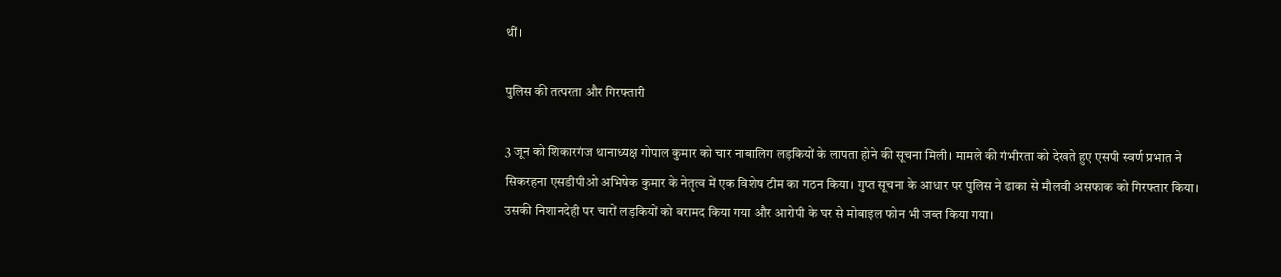थीं।

पुलिस की तत्परता और गिरफ्तारी

3 जून को शिकारगंज थानाध्यक्ष गोपाल कुमार को चार नाबालिग लड़कियों के लापता होने की सूचना मिली। मामले की गंभीरता को देखते हुए एसपी स्वर्ण प्रभात ने सिकरहना एसडीपीओ अभिषेक कुमार के नेतृत्व में एक विशेष टीम का गठन किया। गुप्त सूचना के आधार पर पुलिस ने ढाका से मौलवी असफाक को गिरफ्तार किया। उसकी निशानदेही पर चारों लड़कियों को बरामद किया गया और आरोपी के घर से मोबाइल फोन भी जब्त किया गया।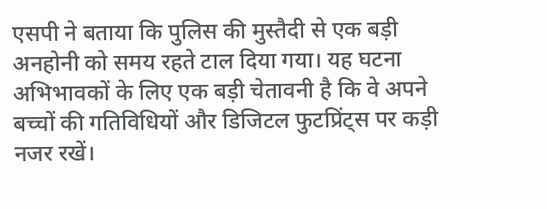एसपी ने बताया कि पुलिस की मुस्तैदी से एक बड़ी अनहोनी को समय रहते टाल दिया गया। यह घटना अभिभावकों के लिए एक बड़ी चेतावनी है कि वे अपने बच्चों की गतिविधियों और डिजिटल फुटप्रिंट्स पर कड़ी नजर रखें।